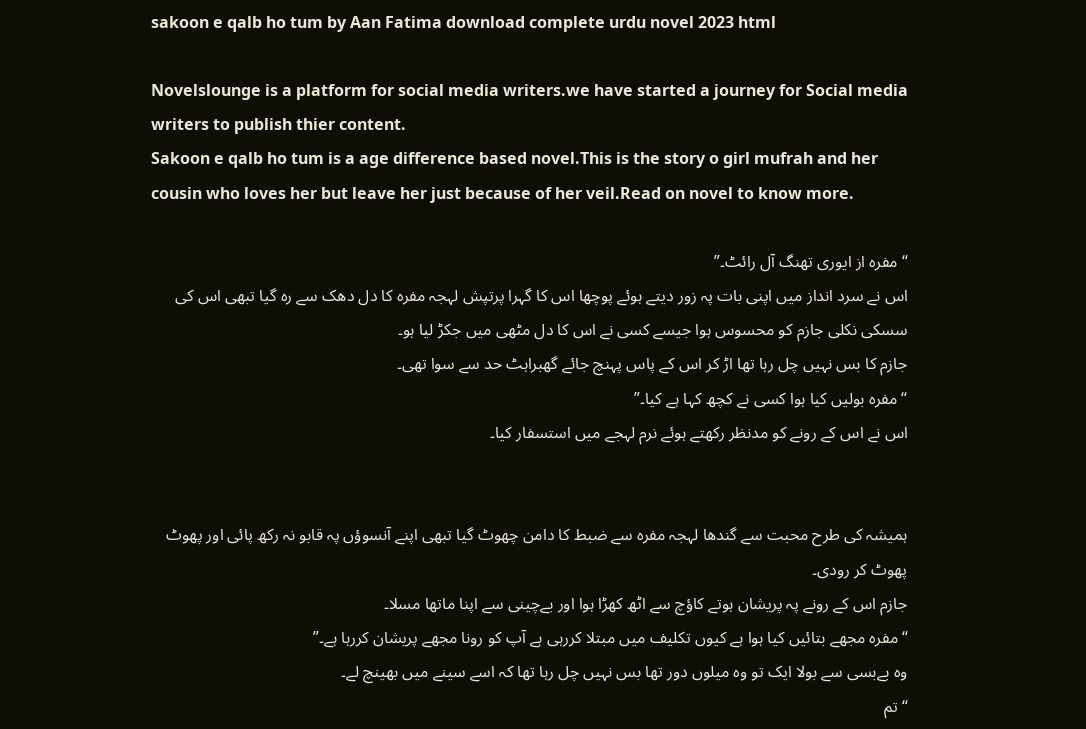sakoon e qalb ho tum by Aan Fatima download complete urdu novel 2023 html

Novelslounge is a platform for social media writers.we have started a journey for Social media writers to publish thier content.
Sakoon e qalb ho tum is a age difference based novel.This is the story o girl mufrah and her cousin who loves her but leave her just because of her veil.Read on novel to know more.

“مفرہ از ایوری تھنگ آل رائٹ۔”
اس نے سرد انداز میں اپنی بات پہ زور دیتے ہوئے پوچھا اس کا گہرا پرتپش لہجہ مفرہ کا دل دھک سے رہ گیا تبھی اس کی سسکی نکلی جازم کو محسوس ہوا جیسے کسی نے اس کا دل مٹھی میں جکڑ لیا ہو۔
جازم کا بس نہیں چل رہا تھا اڑ کر اس کے پاس پہنچ جائے گھبراہٹ حد سے سوا تھی۔
“مفرہ بولیں کیا ہوا کسی نے کچھ کہا ہے کیا۔”
اس نے اس کے رونے کو مدنظر رکھتے ہوئے نرم لہجے میں استسفار کیا۔


ہمیشہ کی طرح محبت سے گندھا لہجہ مفرہ سے ضبط کا دامن چھوٹ گیا تبھی اپنے آنسوؤں پہ قابو نہ رکھ پائی اور پھوٹ پھوٹ کر رودی۔
جازم اس کے رونے پہ پریشان ہوتے کاؤچ سے اٹھ کھڑا ہوا اور بےچینی سے اپنا ماتھا مسلا۔
“مفرہ مجھے بتائیں کیا ہوا ہے کیوں تکلیف میں مبتلا کررہی ہے آپ کو رونا مجھے پریشان کررہا ہے۔”
وہ بےبسی سے بولا ایک تو وہ میلوں دور تھا بس نہیں چل رہا تھا کہ اسے سینے میں بھینچ لے۔
“تم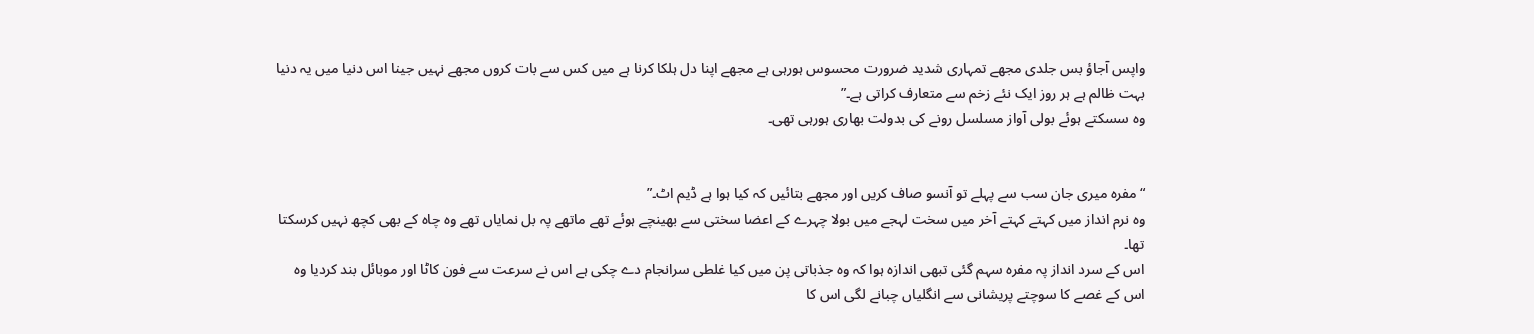واپس آجاؤ بس جلدی مجھے تمہاری شدید ضرورت محسوس ہورہی ہے مجھے اپنا دل ہلکا کرنا ہے میں کس سے بات کروں مجھے نہیں جینا اس دنیا میں یہ دنیا بہت ظالم ہے ہر روز ایک نئے زخم سے متعارف کراتی ہے۔”
وہ سسکتے ہوئے بولی آواز مسلسل رونے کی بدولت بھاری ہورہی تھی۔


“مفرہ میری جان سب سے پہلے تو آنسو صاف کریں اور مجھے بتائیں کہ کیا ہوا ہے ڈیم اٹ۔”
وہ نرم انداز میں کہتے کہتے آخر میں سخت لہجے میں بولا چہرے کے اعضا سختی سے بھینچے ہوئے تھے ماتھے پہ بل نمایاں تھے وہ چاہ کے بھی کچھ نہیں کرسکتا تھا۔
اس کے سرد انداز پہ مفرہ سہم گئی تبھی اندازہ ہوا کہ وہ جذباتی پن میں کیا غلطی سرانجام دے چکی ہے اس نے سرعت سے فون کاٹا اور موبائل بند کردیا وہ اس کے غصے کا سوچتے پریشانی سے انگلیاں چبانے لگی اس کا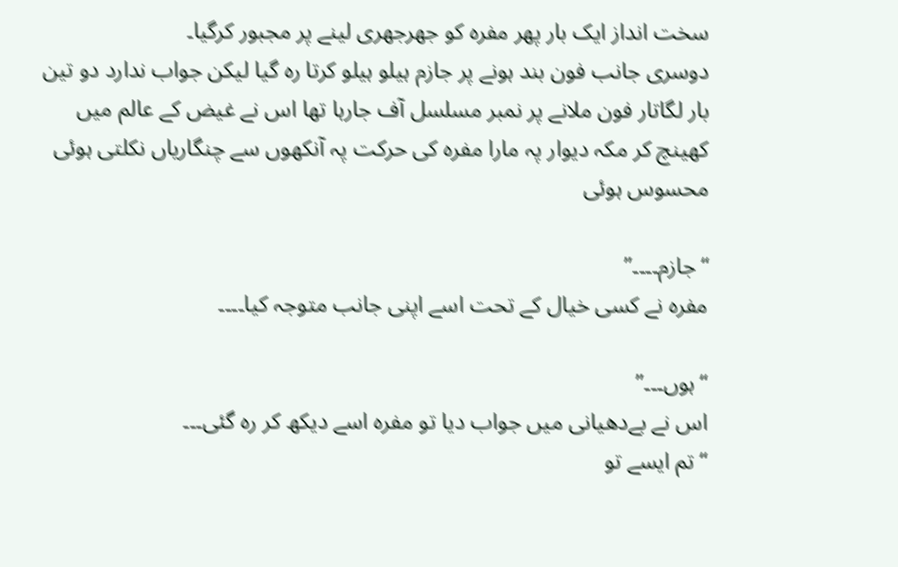سخت انداز ایک بار پھر مفرہ کو جھرجھری لینے پر مجبور کرگیا۔
دوسری جانب فون بند ہونے پر جازم ہیلو ہیلو کرتا رہ گیا لیکن جواب ندارد دو تین بار لگاتار فون ملانے پر نمبر مسلسل آف جارہا تھا اس نے غیض کے عالم میں کھینچ کر مکہ دیوار پہ مارا مفرہ کی حرکت پہ آنکھوں سے چنگاریاں نکلتی ہوئی محسوس ہوئی

“جازم۔۔۔۔”
مفرہ نے کسی خیال کے تحت اسے اپنی جانب متوجہ کیا۔۔۔۔

“ہوں۔۔۔”
اس نے بےدھیانی میں جواب دیا تو مفرہ اسے دیکھ کر رہ گئی۔۔۔
“تم ایسے تو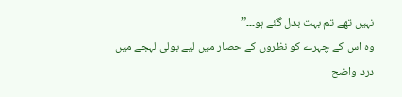نہیں تھے تم بہت بدل گئے ہو۔۔۔”
وہ اس کے چہرے کو نظروں کے حصار میں لیے بولی لہجے میں درد واضح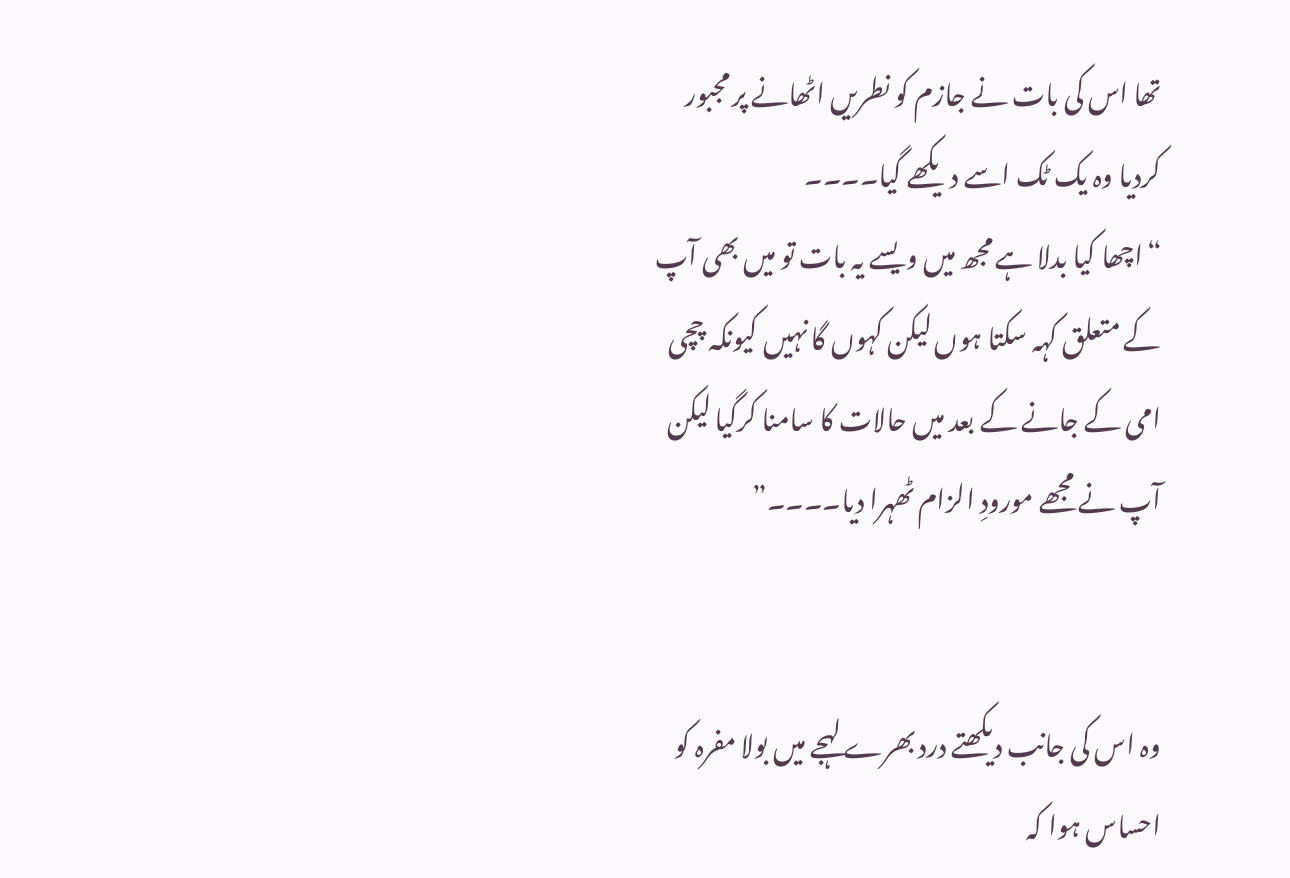تھا اس کی بات نے جازم کو نطریں اٹھانے پر مجبور کردیا وہ یک ٹک اسے دیکھے گیا۔۔۔۔
“اچھا کیا بدلا ہے مجھ میں ویسے یہ بات تو میں بھی آپ کے متعلق کہہ سکتا ہوں لیکن کہوں گا نہیں کیونکہ چچی امی کے جانے کے بعد میں حالات کا سامنا کرگیا لیکن آپ نے مجھے مورودِ الزام ٹھہرا دیا۔۔۔۔”


وہ اس کی جانب دیکھتے درد بھرے لہجے میں بولا مفرہ کو احساس ہوا کہ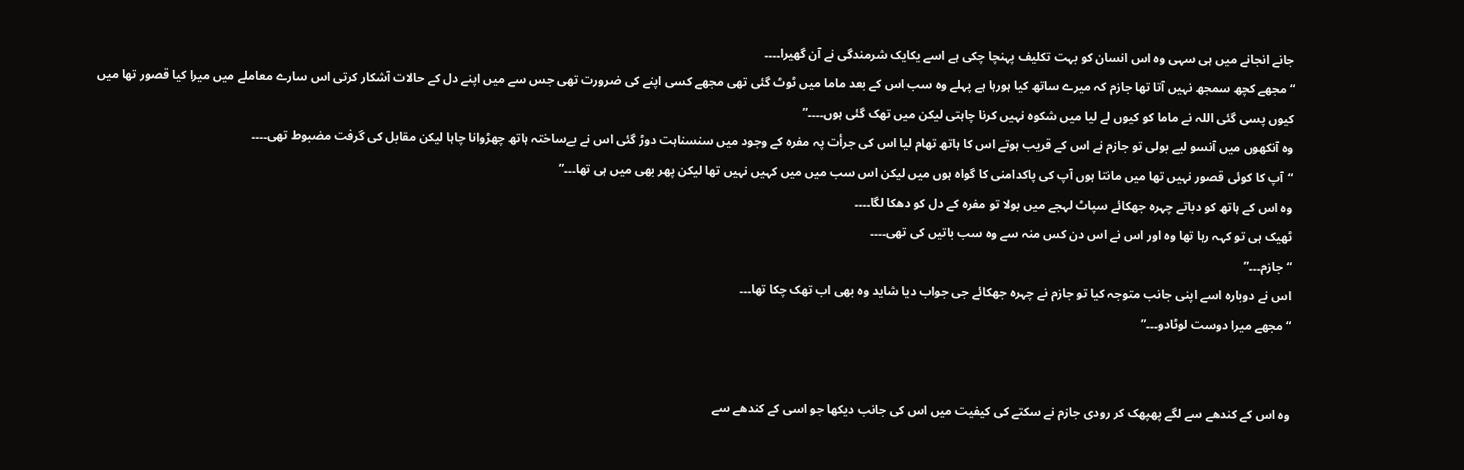جانے انجانے میں ہی سہی وہ اس انسان کو بہت تکلیف پہنچا چکی ہے اسے یکایک شرمندگی نے آن گھیرا۔۔۔۔
“مجھے کچھ سمجھ نہیں آتا تھا جازم کہ میرے ساتھ کیا ہورہا ہے پہلے وہ سب اس کے بعد ماما میں ٹوٹ گئی تھی مجھے کسی اپنے کی ضرورت تھی جس سے میں اپنے دل کے حالات آشکار کرتی اس سارے معاملے میں میرا کیا قصور تھا میں کیوں پسی گئی اللہ نے ماما کو کیوں لے لیا میں شکوہ نہیں کرنا چاہتی لیکن میں تھک گئی ہوں۔۔۔۔”
وہ آنکھوں میں آنسو لیے بولی تو جازم نے اس کے قریب ہوتے اس کا ہاتھ تھام لیا اس کی جرأت پہ مفرہ کے وجود میں سنسناہت دوڑ گئی اس نے بےساختہ ہاتھ چھڑوانا چاہا لیکن مقابل کی گرفت مضبوط تھی۔۔۔۔
“آپ کا کوئی قصور نہیں تھا میں مانتا ہوں آپ کی پاکدامنی کا گواہ ہوں میں لیکن اس سب میں میں کہیں نہیں تھا لیکن پھر بھی میں ہی تھا۔۔۔”
وہ اس کے ہاتھ کو دباتے چہرہ جھکائے سپاٹ لہجے میں بولا تو مفرہ کے دل کو دھکا لگا۔۔۔۔
ٹھیک ہی تو کہہ رہا تھا وہ اور اس نے اس دن کس منہ سے وہ سب باتیں کی تھی۔۔۔۔
“جازم۔۔۔”
اس نے دوبارہ اسے اپنی جانب متوجہ کیا تو جازم نے چہرہ جھکائے جی جواب دیا شاید وہ بھی اب تھک چکا تھا۔۔۔
“مجھے میرا دوست لوٹادو۔۔۔”


وہ اس کے کندھے سے لگے پھپھک کر رودی جازم نے سکتے کی کیفیت میں اس کی جانب دیکھا جو اسی کے کندھے سے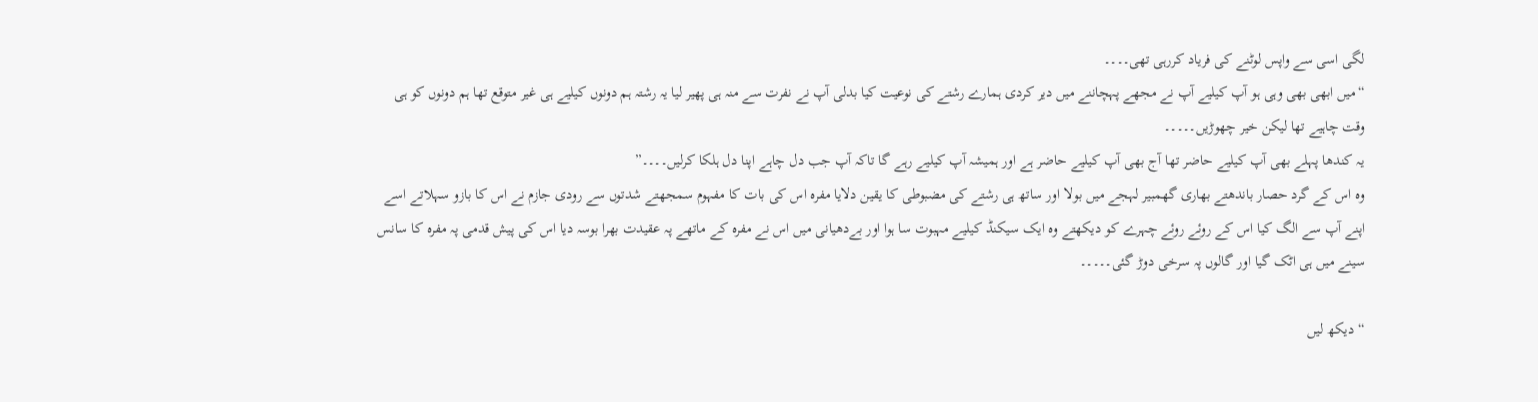لگی اسی سے واپس لوٹنے کی فریاد کررہی تھی۔۔۔۔
“میں ابھی بھی وہی ہو آپ کیلیے آپ نے مجھے پہچاننے میں دیر کردی ہمارے رشتے کی نوعیت کیا بدلی آپ نے نفرت سے منہ ہی پھیر لیا یہ رشتہ ہم دونوں کیلیے ہی غیر متوقع تھا ہم دونوں کو ہی وقت چاہیے تھا لیکن خیر چھوڑیں۔۔۔۔۔
یہ کندھا پہلے بھی آپ کیلیے حاضر تھا آج بھی آپ کیلیے حاضر ہے اور ہمیشہ آپ کیلیے رہے گا تاکہ آپ جب دل چاہے اپنا دل ہلکا کرلیں۔۔۔۔”
وہ اس کے گرد حصار باندھتے بھاری گھمبیر لہجے میں بولا اور ساتھ ہی رشتے کی مضبوطی کا یقین دلایا مفرہ اس کی بات کا مفہوم سمجھتے شدتوں سے رودی جازم نے اس کا بازو سہلاتے اسے اپنے آپ سے الگ کیا اس کے روئے روئے چہرے کو دیکھتے وہ ایک سیکنڈ کیلیے مہبوت سا ہوا اور بےدھیانی میں اس نے مفرہ کے ماتھے پہ عقیدت بھرا بوسہ دیا اس کی پیش قدمی پہ مفرہ کا سانس سینے میں ہی اٹک گیا اور گالوں پہ سرخی دوڑ گئی۔۔۔۔۔

“دیکھ لیں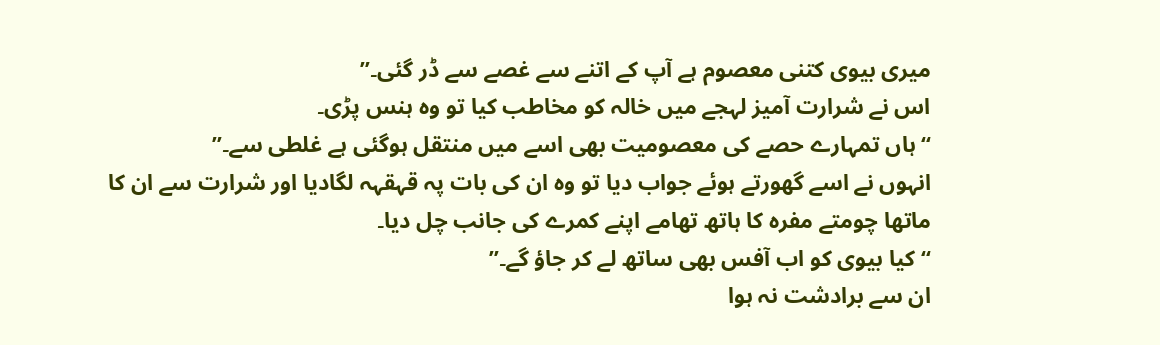میری بیوی کتنی معصوم ہے آپ کے اتنے سے غصے سے ڈر گئی۔”
اس نے شرارت آمیز لہجے میں خالہ کو مخاطب کیا تو وہ ہنس پڑی۔
“ہاں تمہارے حصے کی معصومیت بھی اسے میں منتقل ہوگئی ہے غلطی سے۔”
انہوں نے اسے گھورتے ہوئے جواب دیا تو وہ ان کی بات پہ قہقہہ لگادیا اور شرارت سے ان کا ماتھا چومتے مفرہ کا ہاتھ تھامے اپنے کمرے کی جانب چل دیا۔
“کیا بیوی کو اب آفس بھی ساتھ لے کر جاؤ گے۔”
ان سے برادشت نہ ہوا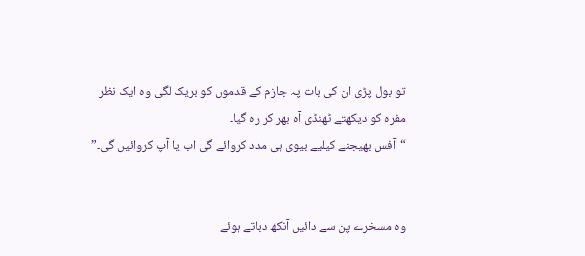تو بول پڑی ان کی بات پہ جازم کے قدموں کو بریک لگی وہ ایک نظر مفرہ کو دیکھتے ٹھنڈی آہ بھر کر رہ گیا۔
“آفس بھیجنے کیلیے بیوی ہی مدد کروائے گی اب یا آپ کروائیں گی۔”


وہ مسخرے پن سے دائیں آنکھ دباتے ہوئے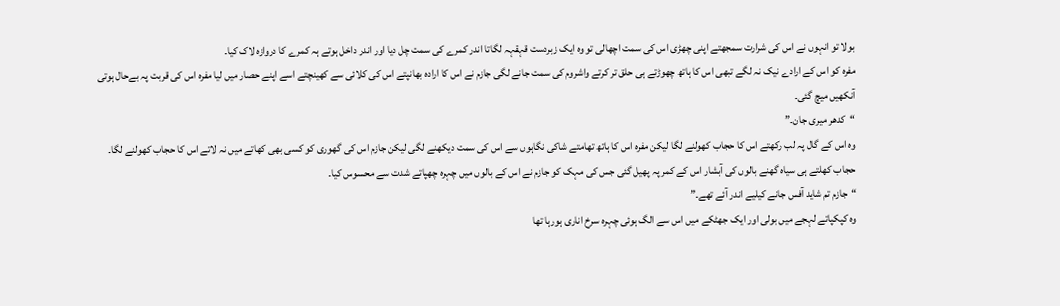بولا تو انہوں نے اس کی شرارت سمجھتے اپنی چھڑی اس کی سمت اچھالی تو وہ ایک زبردست قہقہہ لگاتا اندر کمرے کی سمت چل دیا اور اندر داخل ہوتے ہہ کمرے کا دروازہ لاک کیا۔
مفرہ کو اس کے ارادے نیک نہ لگے تبھی اس کا ہاتھ چھوڑتے ہی حلق تر کرتے واشروم کی سمت جانے لگی جازم نے اس کا ارادہ بھانپتے اس کی کلائی سے کھینچتے اسے اپنے حصار میں لیا مفرہ اس کی قربت پہ بےحال ہوتی آنکھیں میچ گئی۔
“کدھر میری جان۔”
وہ اس کے گال پہ لب رکھتے اس کا حجاب کھولنے لگا لیکن مفرہ اس کا ہاتھ تھامتے شاکی نگاہوں سے اس کی سمت دیکھنے لگی لیکن جازم اس کی گھوری کو کسی بھی کھاتے میں نہ لاتے اس کا حجاب کھولنے لگا۔
حجاب کھلتے ہی سیاہ گھنے بالوں کی آبشار اس کے کمر پہ پھیل گئی جس کی مہک کو جازم نے اس کے بالوں میں چہرہ چھپاتے شدت سے محسوس کیا۔
“جازم تم شاید آفس جانے کیلیے اندر آئے تھے۔”
وہ کپکپاتے لہجے میں بولی اور ایک جھٹکے میں اس سے الگ ہوئی چہرہ سرخ اناری ہورہا تھا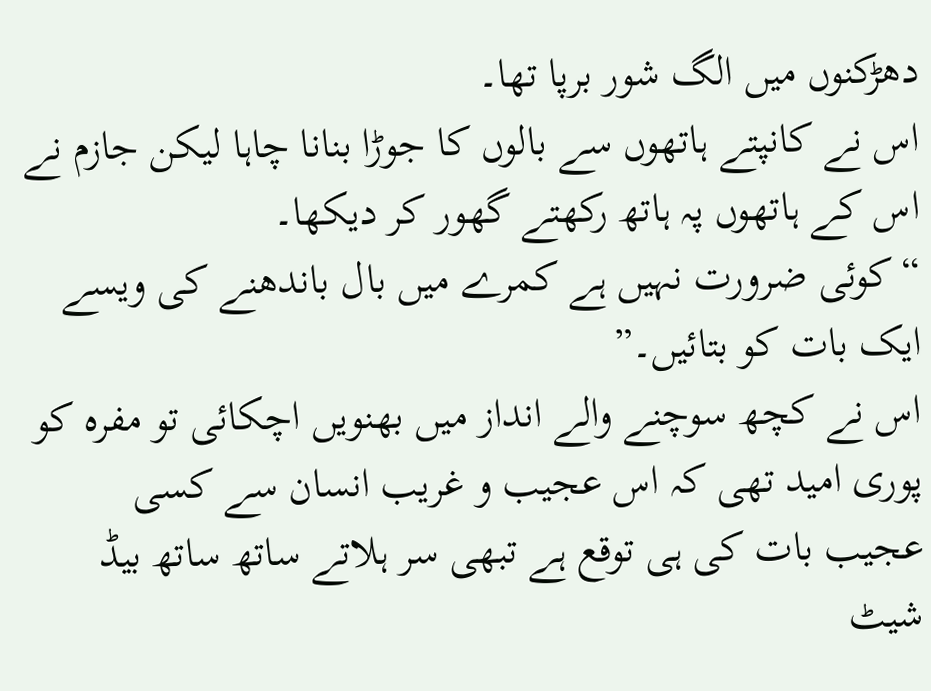دھڑکنوں میں الگ شور برپا تھا۔
اس نے کانپتے ہاتھوں سے بالوں کا جوڑا بنانا چاہا لیکن جازم نے اس کے ہاتھوں پہ ہاتھ رکھتے گھور کر دیکھا۔
“کوئی ضرورت نہیں ہے کمرے میں بال باندھنے کی ویسے ایک بات کو بتائیں۔”
اس نے کچھ سوچنے والے انداز میں بھنویں اچکائی تو مفرہ کو پوری امید تھی کہ اس عجیب و غریب انسان سے کسی عجیب بات کی ہی توقع ہے تبھی سر ہلاتے ساتھ ساتھ بیڈ شیٹ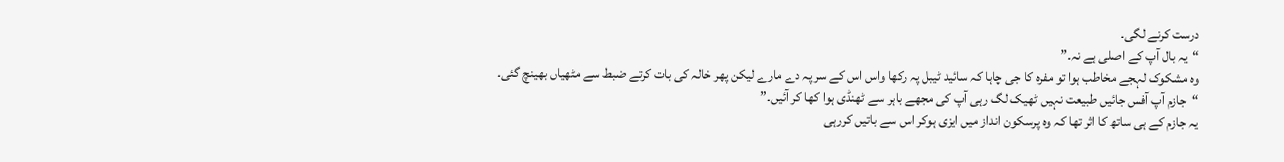درست کرنے لگی۔
“یہ بال آپ کے اصلی ہے نہ۔”
وہ مشکوک لہجے مخاطب ہوا تو مفرہ کا جی چاہا کہ سائید ٹیبل پہ رکھا واس اس کے سر پہ دے مارے لیکن پھر خالہ کی بات کرتے ضبط سے مٹھیاں بھینچ گئی۔
“جازم آپ آفس جائیں طبیعت نہیں ٹھیک لگ رہی آپ کی مجھے باہر سے ٹھنڈی ہوا کھا کر آئیں۔”
یہ جازم کے ہی ساتھ کا اثر تھا کہ وہ پرسکون انداز میں ایزی ہوکر اس سے باتیں کررہی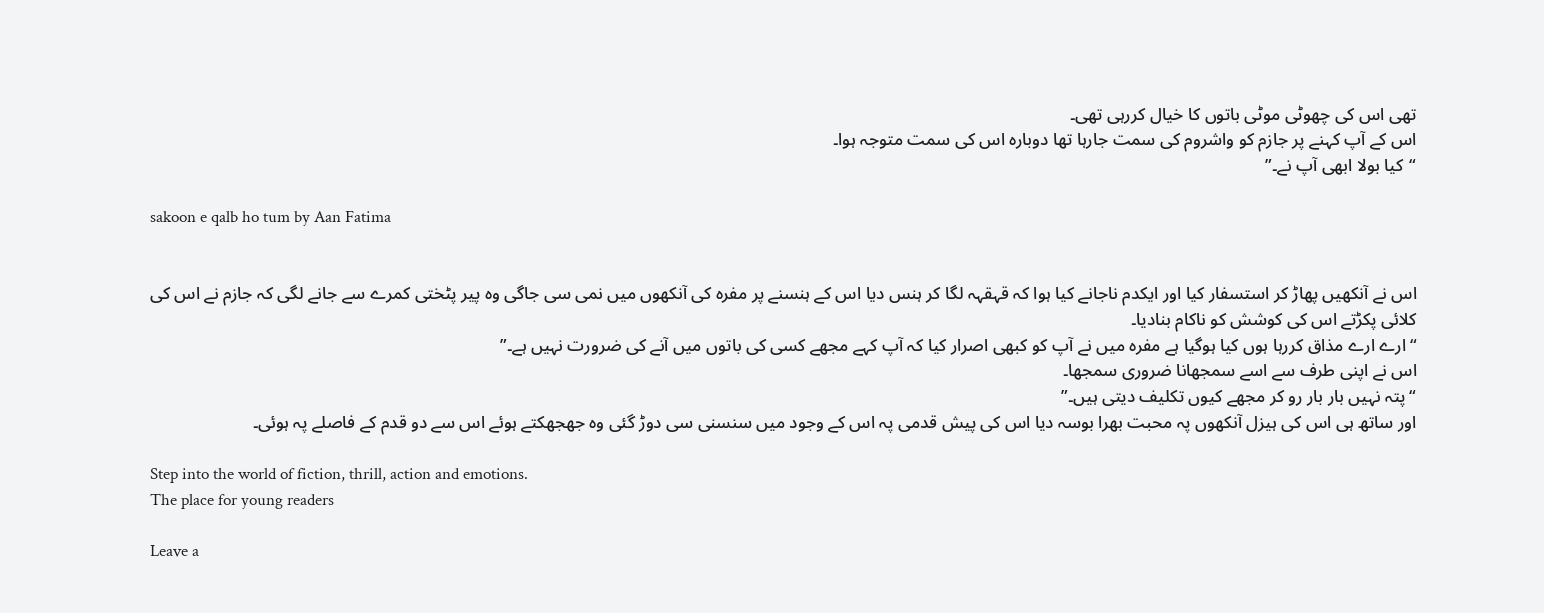تھی اس کی چھوٹی موٹی باتوں کا خیال کررہی تھی۔
اس کے آپ کہنے پر جازم کو واشروم کی سمت جارہا تھا دوبارہ اس کی سمت متوجہ ہوا۔
“کیا بولا ابھی آپ نے۔”

sakoon e qalb ho tum by Aan Fatima


اس نے آنکھیں پھاڑ کر استسفار کیا اور ایکدم ناجانے کیا ہوا کہ قہقہہ لگا کر ہنس دیا اس کے ہنسنے پر مفرہ کی آنکھوں میں نمی سی جاگی وہ پیر پٹختی کمرے سے جانے لگی کہ جازم نے اس کی کلائی پکڑتے اس کی کوشش کو ناکام بنادیا۔
“ارے ارے مذاق کررہا ہوں کیا ہوگیا ہے مفرہ میں نے آپ کو کبھی اصرار کیا کہ آپ کہے مجھے کسی کی باتوں میں آنے کی ضرورت نہیں ہے۔”
اس نے اپنی طرف سے اسے سمجھانا ضروری سمجھا۔
“پتہ نہیں بار بار رو کر مجھے کیوں تکلیف دیتی ہیں۔”
اور ساتھ ہی اس کی ہیزل آنکھوں پہ محبت بھرا بوسہ دیا اس کی پیش قدمی پہ اس کے وجود میں سنسنی سی دوڑ گئی وہ جھجھکتے ہوئے اس سے دو قدم کے فاصلے پہ ہوئی۔

Step into the world of fiction, thrill, action and emotions.
The place for young readers

Leave a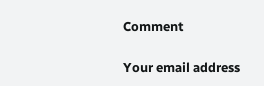Comment

Your email address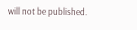will not be published.